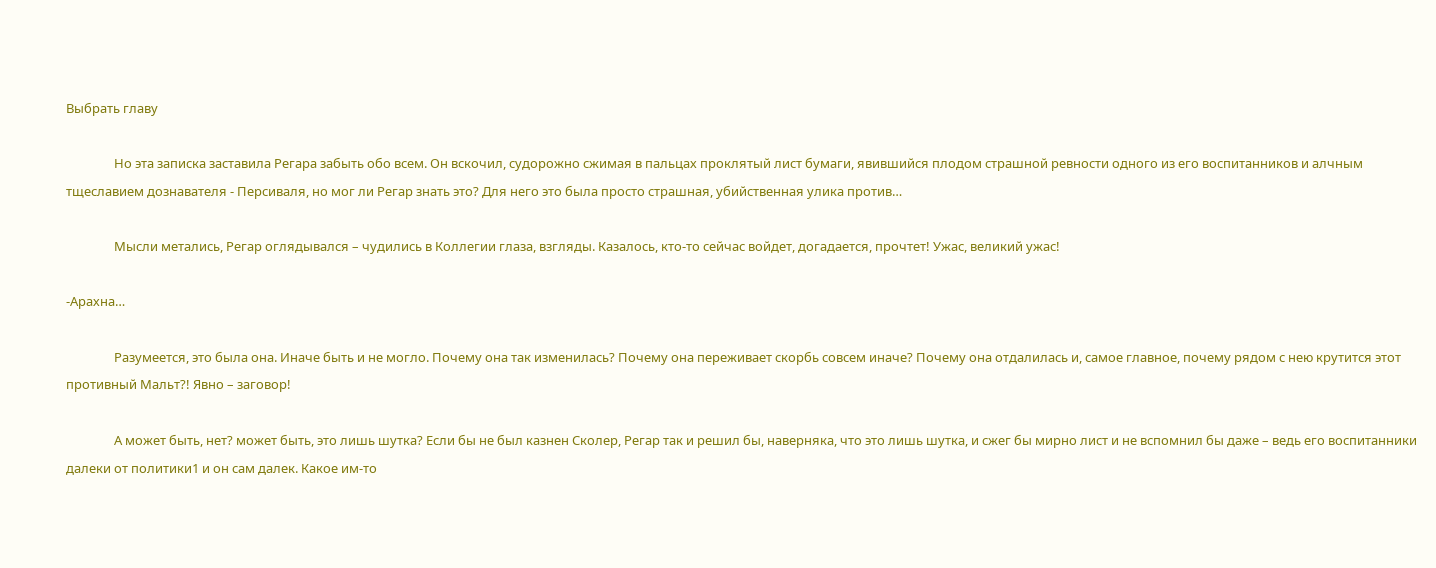Выбрать главу

                Но эта записка заставила Регара забыть обо всем. Он вскочил, судорожно сжимая в пальцах проклятый лист бумаги, явившийся плодом страшной ревности одного из его воспитанников и алчным тщеславием дознавателя - Персиваля, но мог ли Регар знать это? Для него это была просто страшная, убийственная улика против…

                Мысли метались, Регар оглядывался – чудились в Коллегии глаза, взгляды. Казалось, кто-то сейчас войдет, догадается, прочтет! Ужас, великий ужас!

-Арахна…

                Разумеется, это была она. Иначе быть и не могло. Почему она так изменилась? Почему она переживает скорбь совсем иначе? Почему она отдалилась и, самое главное, почему рядом с нею крутится этот противный Мальт?! Явно – заговор!

                А может быть, нет? может быть, это лишь шутка? Если бы не был казнен Сколер, Регар так и решил бы, наверняка, что это лишь шутка, и сжег бы мирно лист и не вспомнил бы даже – ведь его воспитанники далеки от политики1 и он сам далек. Какое им-то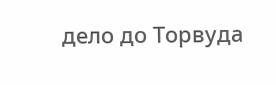дело до Торвуда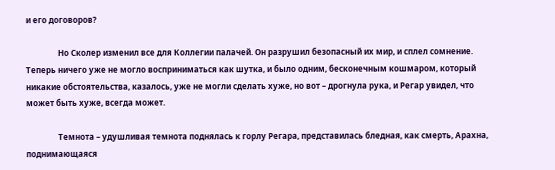и его договоров?

                Но Сколер изменил все для Коллегии палачей. Он разрушил безопасный их мир, и сплел сомнение. Теперь ничего уже не могло восприниматься как шутка, и было одним, бесконечным кошмаром, который никакие обстоятельства, казалось, уже не могли сделать хуже, но вот – дрогнула рука, и Регар увидел, что может быть хуже, всегда может.

                Темнота – удушливая темнота поднялась к горлу Регара, представилась бледная, как смерть, Арахна, поднимающаяся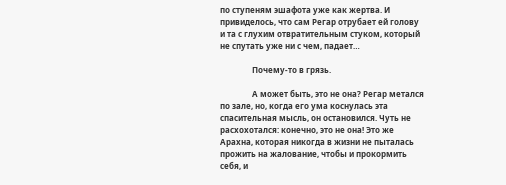по ступеням эшафота уже как жертва. И привиделось, что сам Регар отрубает ей голову и та с глухим отвратительным стуком, который не спутать уже ни с чем, падает…

                Почему-то в грязь.

                А может быть, это не она? Регар метался по зале, но, когда его ума коснулась эта спасительная мысль, он остановился. Чуть не расхохотался: конечно, это не она! Это же Арахна, которая никогда в жизни не пыталась прожить на жалование, чтобы и прокормить себя, и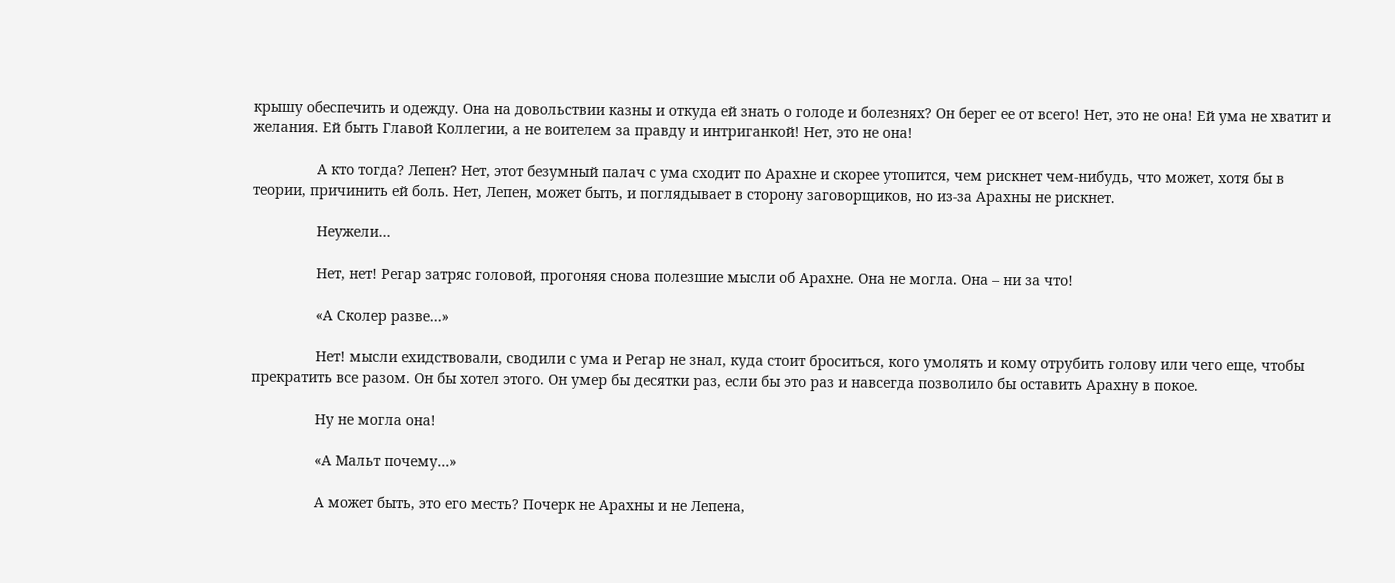крышу обеспечить и одежду. Она на довольствии казны и откуда ей знать о голоде и болезнях? Он берег ее от всего! Нет, это не она! Ей ума не хватит и желания. Ей быть Главой Коллегии, а не воителем за правду и интриганкой! Нет, это не она!

                А кто тогда? Лепен? Нет, этот безумный палач с ума сходит по Арахне и скорее утопится, чем рискнет чем-нибудь, что может, хотя бы в теории, причинить ей боль. Нет, Лепен, может быть, и поглядывает в сторону заговорщиков, но из-за Арахны не рискнет.

                Неужели…

                Нет, нет! Регар затряс головой, прогоняя снова полезшие мысли об Арахне. Она не могла. Она – ни за что!

                «А Сколер разве…»

                Нет! мысли ехидствовали, сводили с ума и Регар не знал, куда стоит броситься, кого умолять и кому отрубить голову или чего еще, чтобы прекратить все разом. Он бы хотел этого. Он умер бы десятки раз, если бы это раз и навсегда позволило бы оставить Арахну в покое.

                Ну не могла она!

                «А Мальт почему…»

                А может быть, это его месть? Почерк не Арахны и не Лепена,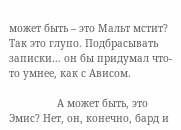может быть – это Мальт мстит? Так это глупо. Подбрасывать записки… он бы придумал что-то умнее, как с Ависом.

                А может быть, это Эмис? Нет, он, конечно, бард и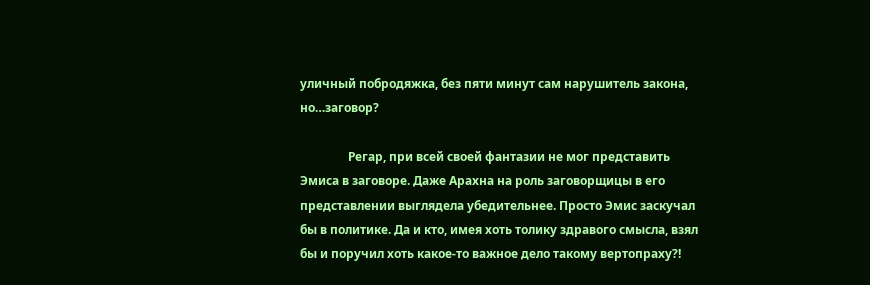уличный побродяжка, без пяти минут сам нарушитель закона, но…заговор?

                Регар, при всей своей фантазии не мог представить Эмиса в заговоре. Даже Арахна на роль заговорщицы в его представлении выглядела убедительнее. Просто Эмис заскучал бы в политике. Да и кто, имея хоть толику здравого смысла, взял бы и поручил хоть какое-то важное дело такому вертопраху?!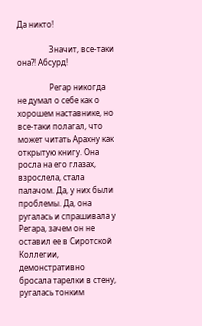Да никто!

                Значит, все-таки она?! Абсурд!

                Регар никогда не думал о себе как о хорошем наставнике, но все-таки полагал, что может читать Арахну как открытую книгу. Она росла на его глазах, взрослела, стала палачом. Да, у них были проблемы. Да, она ругалась и спрашивала у Регара, зачем он не оставил ее в Сиротской Коллегии, демонстративно бросала тарелки в стену, ругалась тонким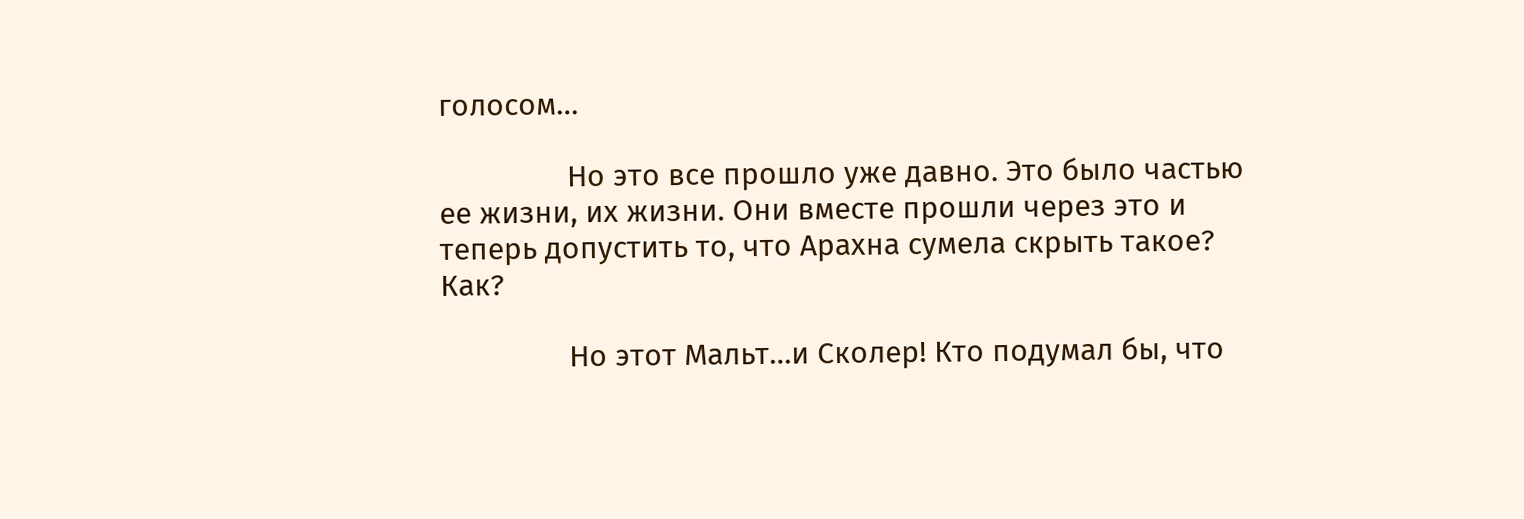голосом…

                Но это все прошло уже давно. Это было частью ее жизни, их жизни. Они вместе прошли через это и теперь допустить то, что Арахна сумела скрыть такое? Как?

                Но этот Мальт…и Сколер! Кто подумал бы, что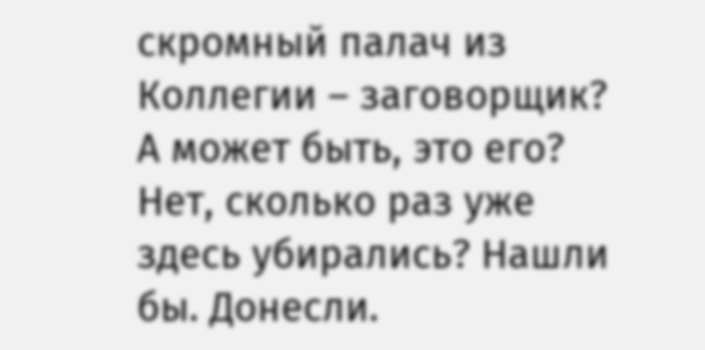скромный палач из Коллегии – заговорщик? А может быть, это его? Нет, сколько раз уже здесь убирались? Нашли бы. Донесли.